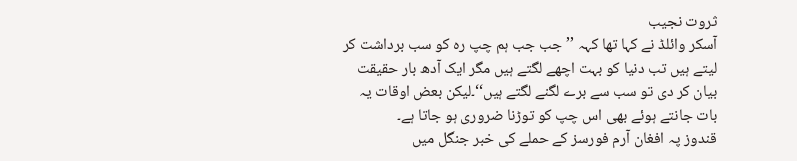ثروت نجیب
آسکر وائلڈ نے کہا تھا کہہ ’’جب جب ہم چپ رہ کو سب برداشت کر لیتے ہیں تب دنیا کو بہت اچھے لگتے ہیں مگر ایک آدھ بار حقیقت بیان کر دی تو سب سے برے لگنے لگتے ہیں‘‘۔لیکن بعض اوقات یہ بات جانتے ہوئے بھی اس چپ کو توڑنا ضروری ہو جاتا ہے۔
قندوز پہ افغان آرم فورسز کے حملے کی خبر جنگل میں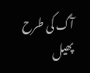آگ کی طرح پھیل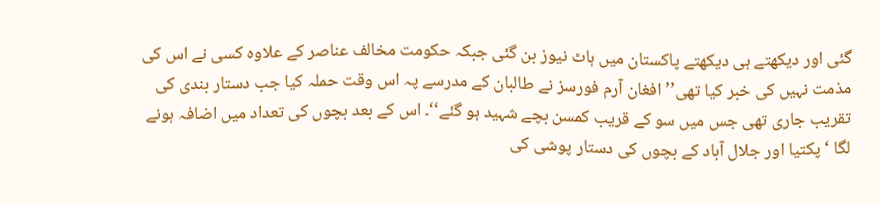گئی اور دیکھتے ہی دیکھتے پاکستان میں ہاٹ نیوز بن گئی جبکہ حکومت مخالف عناصر کے علاوہ کسی نے اس کی مذمت نہیں کی خبر کیا تھی’’افغان آرم فورسز نے طالبان کے مدرسے پہ اس وقت حملہ کیا جب دستار بندی کی تقریب جاری تھی جس میں سو کے قریب کمسن بچے شہید ہو گئے‘‘۔ اس کے بعد بچوں کی تعداد میں اضافہ ہونے لگا ‘ پکتیا اور جلال آباد کے بچوں کی دستار پوشی کی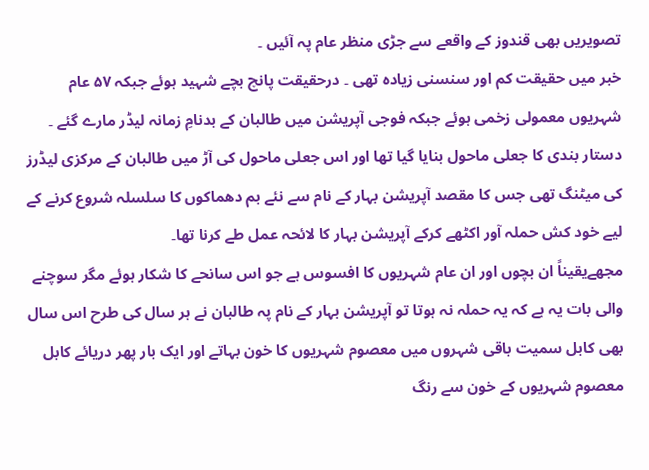تصویریں بھی قندوز کے واقعے سے جڑی منظر عام پہ آئیں ۔
خبر میں حقیقت کم اور سنسنی زیادہ تھی ۔ درحقیقت پانچ بچے شہید ہوئے جبکہ ۵۷ عام شہریوں معمولی زخمی ہوئے جبکہ فوجی آپریشن میں طالبان کے بدنامِ زمانہ لیڈر مارے گئے ۔ دستار بندی کا جعلی ماحول بنایا گیا تھا اور اس جعلی ماحول کی آڑ میں طالبان کے مرکزی لیڈرز کی میٹنگ تھی جس کا مقصد آپریشن بہار کے نام سے نئے بم دھماکوں کا سلسلہ شروع کرنے کے لیے خود کش حملہ آور اکٹھے کرکے آپریشن بہار کا لائحہ عمل طے کرنا تھا۔
مجھےیقیناً ان بچوں اور ان عام شہریوں کا افسوس ہے جو اس سانحے کا شکار ہوئے مگر سوچنے والی بات یہ ہے کہ یہ حملہ نہ ہوتا تو آپریشن بہار کے نام پہ طالبان نے ہر سال کی طرح اس سال بھی کابل سمیت باقی شہروں میں معصوم شہریوں کا خون بہاتے اور ایک بار پھر دریائے کابل معصوم شہریوں کے خون سے رنگ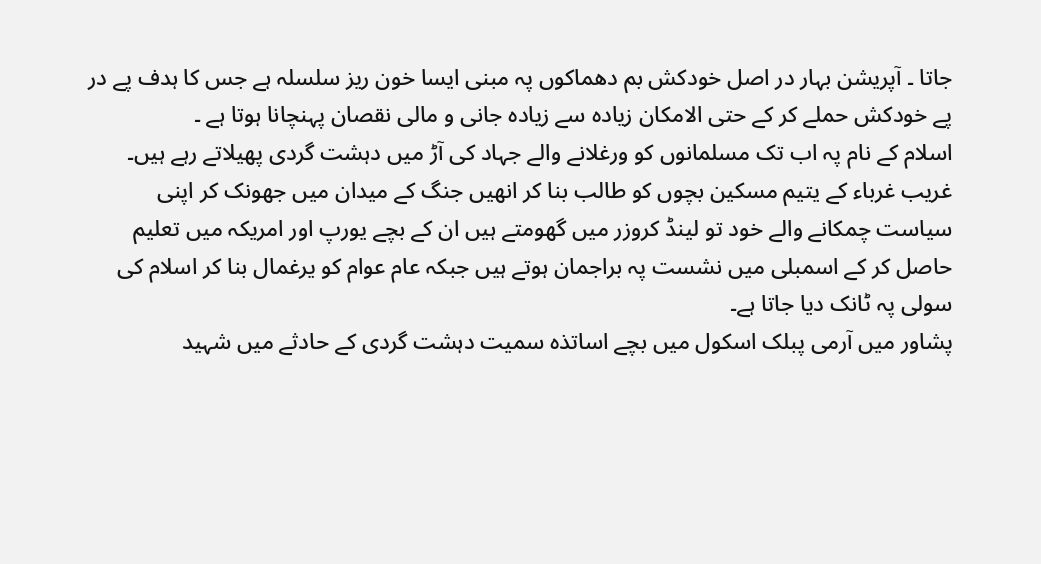جاتا ۔ آپریشن بہار در اصل خودکش بم دھماکوں پہ مبنی ایسا خون ریز سلسلہ ہے جس کا ہدف پے در پے خودکش حملے کر کے حتی الامکان زیادہ سے زیادہ جانی و مالی نقصان پہنچانا ہوتا ہے ۔
اسلام کے نام پہ اب تک مسلمانوں کو ورغلانے والے جہاد کی آڑ میں دہشت گردی پھیلاتے رہے ہیں۔ غریب غرباء کے یتیم مسکین بچوں کو طالب بنا کر انھیں جنگ کے میدان میں جھونک کر اپنی سیاست چمکانے والے خود تو لینڈ کروزر میں گھومتے ہیں ان کے بچے یورپ اور امریکہ میں تعلیم حاصل کر کے اسمبلی میں نشست پہ براجمان ہوتے ہیں جبکہ عام عوام کو یرغمال بنا کر اسلام کی سولی پہ ٹانک دیا جاتا ہے۔
پشاور میں آرمی پبلک اسکول میں بچے اساتذہ سمیت دہشت گردی کے حادثے میں شہید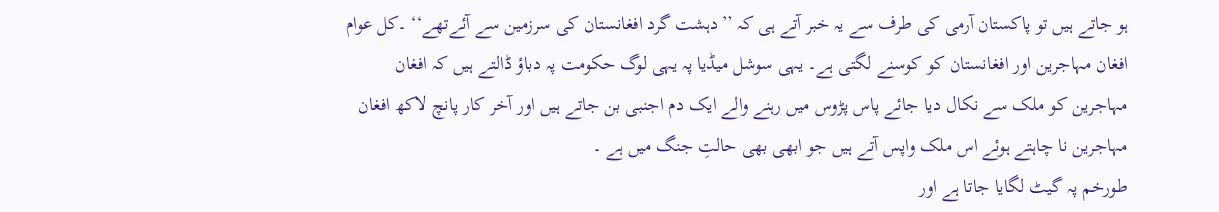ہو جاتے ہیں تو پاکستان آرمی کی طرف سے یہ خبر آتے ہی کہ ’’دہشت گرد افغانستان کی سرزمین سے آئےتھے‘‘ ۔کل عوام افغان مہاجرین اور افغانستان کو کوسنے لگتی ہے۔ یہی سوشل میڈیا پہ یہی لوگ حکومت پہ دباؤ ڈالتے ہیں کہ افغان مہاجرین کو ملک سے نکال دیا جائے پاس پڑوس میں رہنے والے ایک دم اجنبی بن جاتے ہیں اور آخر کار پانچ لاکھ افغان مہاجرین نا چاہتے ہوئے اس ملک واپس آتے ہیں جو ابھی بھی حالتِ جنگ میں ہے ۔
طورخم پہ گیٹ لگایا جاتا ہے اور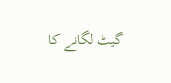گیٹ لگانے کا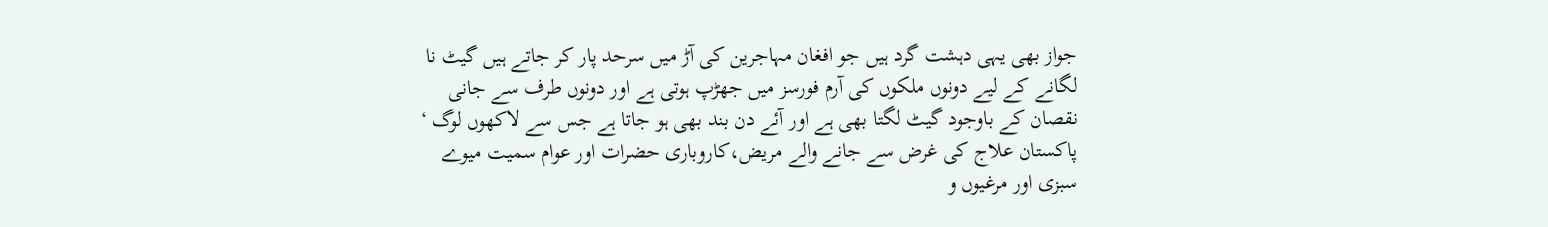جواز بھی یہی دہشت گرد ہیں جو افغان مہاجرین کی آڑ میں سرحد پار کر جاتے ہیں گیٹ نا لگانے کے لیے دونوں ملکوں کی آرم فورسز میں جھڑپ ہوتی ہے اور دونوں طرف سے جانی نقصان کے باوجود گیٹ لگتا بھی ہے اور آئے دن بند بھی ہو جاتا ہے جس سے لاکھوں لوگ ‘ پاکستان علاج کی غرض سے جانے والے مریض،کاروباری حضرات اور عوام سمیت میوے سبزی اور مرغیوں و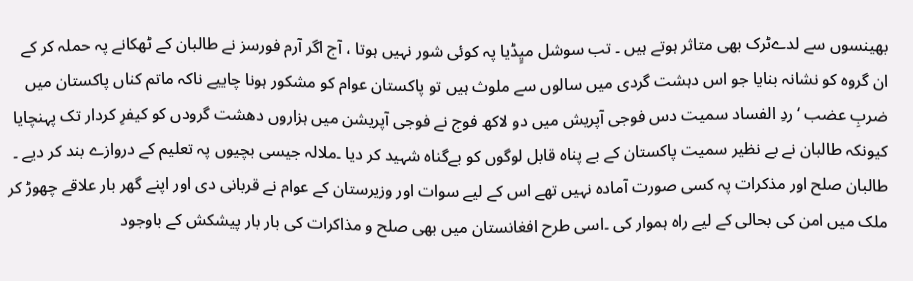بھینسوں سے لدےٹرک بھی متاثر ہوتے ہیں ۔ تب سوشل میٍڈیا پہ کوئی شور نہیں ہوتا ، آج اگر آرم فورسز نے طالبان کے ٹھکانے پہ حملہ کر کے ان گروہ کو نشانہ بنایا جو اس دہشت گردی میں سالوں سے ملوث ہیں تو پاکستان عوام کو مشکور ہونا چاییے ناکہ ماتم کناں پاکستان میں ضربِ عضب ‘ ردِ الفساد سمیت دس فوجی آپریش میں دو لاکھ فوج نے فوجی آپریشن میں ہزاروں دھشت گرودں کو کیفرِ کردار تک پہنچایا کیونکہ طالبان نے بے نظیر سمیت پاکستان کے بے پناہ قابل لوگوں کو بےگناہ شہید کر دیا ۔ملالہ جیسی بچیوں پہ تعلیم کے دروازے بند کر دیے ۔
طالبان صلح اور مذکرات پہ کسی صورت آمادہ نہیں تھے اس کے لیے سوات اور وزیرستان کے عوام نے قربانی دی اور اپنے گھر بار علاقے چھوڑ کر ملک میں امن کی بحالی کے لیے راہ ہموار کی ۔اسی طرح افغانستان میں بھی صلح و مذاکرات کی بار بار پیشکش کے باوجود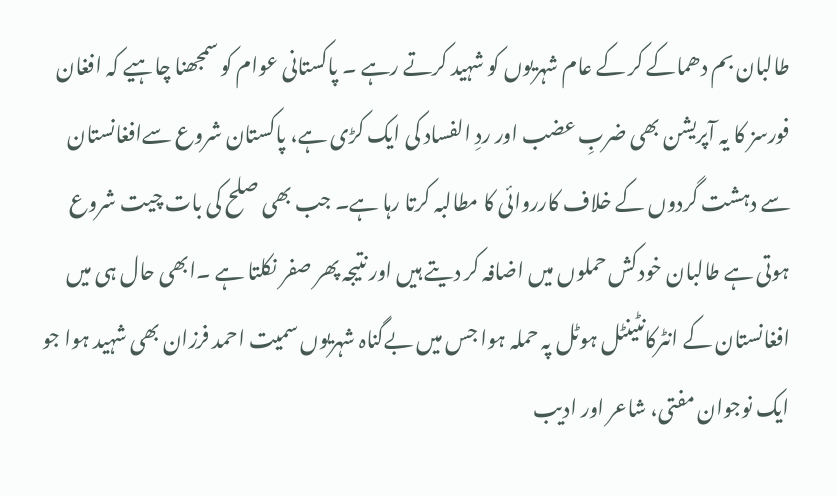طالبان بم دھماکے کر کے عام شہریوں کو شہید کرتے رہے ۔ پاکستانی عوام کو سمجھنا چاہیے کہ افغان فورسز کا یہ آپریشن بھی ضربِ عضب اور ردِ الفساد کی ایک کڑی ہے، پاکستان شروع سےافغانستان سے دہشت گردوں کے خلاف کارروائی کا مطالبہ کرتا رہا ہے۔ جب بھی صلح کی بات چیت شروع ہوتی ہے طالبان خودکش حملوں میں اضافہ کر دیتے ہیں اور نتیجہ پھر صفر نکلتا ہے ۔ابھی حال ہی میں افغانستان کے انٹرکانٹینٹل ہوٹل پہ حملہ ہوا جس میں بےگناہ شہریوں سمیت احمد فرزان بھی شہید ہوا جو ایک نوجوان مفتی، شاعر اور ادیب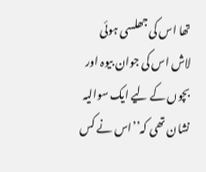تھا اس کی جھلسی ہوئی لاش اس کی جوان بیوہ اور بچوں کے لیے ایک سوالیہ نشان تھی کہ’’اس نے کس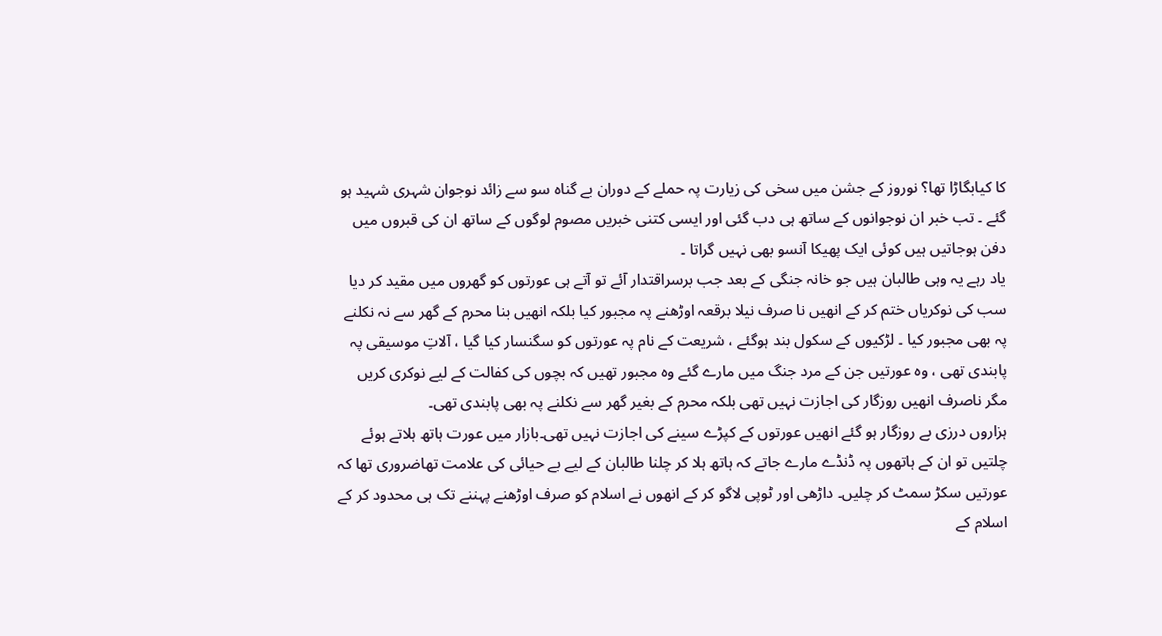کا کیابگاڑا تھا؟ نوروز کے جشن میں سخی کی زیارت پہ حملے کے دوران بے گناہ سو سے زائد نوجوان شہری شہید ہو گئے ۔ تب خبر ان نوجوانوں کے ساتھ ہی دب گئی اور ایسی کتنی خبریں مصوم لوگوں کے ساتھ ان کی قبروں میں دفن ہوجاتیں ہیں کوئی ایک پھیکا آنسو بھی نہیں گراتا ۔
یاد رہے یہ وہی طالبان ہیں جو خانہ جنگی کے بعد جب برسراقتدار آئے تو آتے ہی عورتوں کو گھروں میں مقید کر دیا سب کی نوکریاں ختم کر کے انھیں نا صرف نیلا برقعہ اوڑھنے پہ مجبور کیا بلکہ انھیں بنا محرم کے گھر سے نہ نکلنے پہ بھی مجبور کیا ۔ لڑکیوں کے سکول بند ہوگئے ، شریعت کے نام پہ عورتوں کو سگنسار کیا گیا ، آلاتِ موسیقی پہ پابندی تھی ، وہ عورتیں جن کے مرد جنگ میں مارے گئے وہ مجبور تھیں کہ بچوں کی کفالت کے لیے نوکری کریں مگر ناصرف انھیں روزگار کی اجازت نہیں تھی بلکہ محرم کے بغیر گھر سے نکلنے پہ بھی پابندی تھی۔
ہزاروں درزی بے روزگار ہو گئے انھیں عورتوں کے کپڑے سینے کی اجازت نہیں تھی۔بازار میں عورت ہاتھ ہلاتے ہوئے چلتیں تو ان کے ہاتھوں پہ ڈنڈے مارے جاتے کہ ہاتھ ہلا کر چلنا طالبان کے لیے بے حیائی کی علامت تھاضروری تھا کہ عورتیں سکڑ سمٹ کر چلیں۔ داڑھی اور ٹوپی لاگو کر کے انھوں نے اسلام کو صرف اوڑھنے پہننے تک ہی محدود کر کے اسلام کے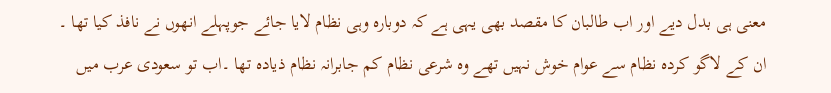معنی ہی بدل دیے اور اب طالبان کا مقصد بھی یہی ہے کہ دوبارہ وہی نظام لایا جائے جوپہلے انھوں نے نافذ کیا تھا ۔
ان کے لاگو کردہ نظام سے عوام خوش نہیں تھے وہ شرعی نظام کم جابرانہ نظام ذیادہ تھا ۔اب تو سعودی عرب میں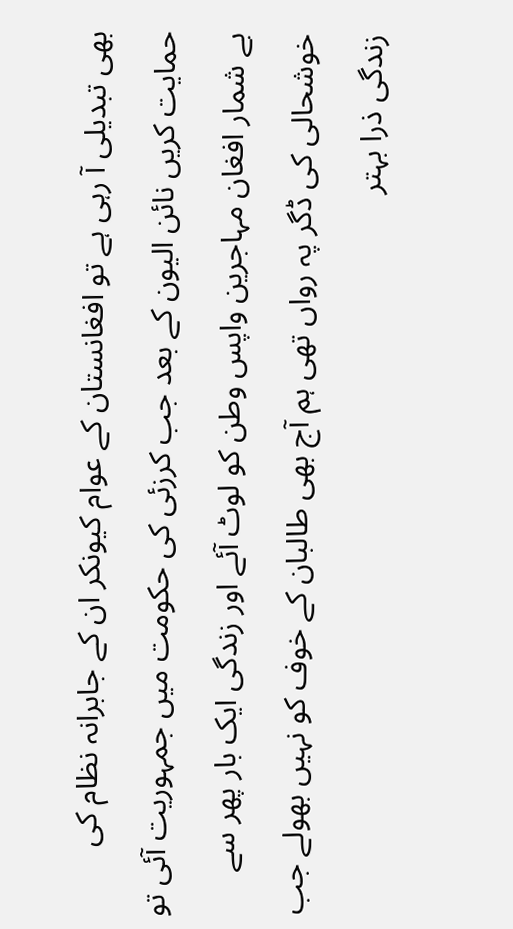بھی تبدیلی آ رہی ہے تو افغانستان کے عوام کیونکر ان کے جابرانہ نظام کی حمایت کریں نائن الیون کے بعد جب کرزئی کی حکومت میں جمہوریت آئی تو بے شمار افغان مہاجرین واپس وطن کو لوٹ آئے اور زندگی ایک بار پھر سے خوشحالی کی ڈگر پہ رواں تھی ہم آج بھی طالبان کے خوف کو نہیں بھولے جب زندگی ذرا بہتر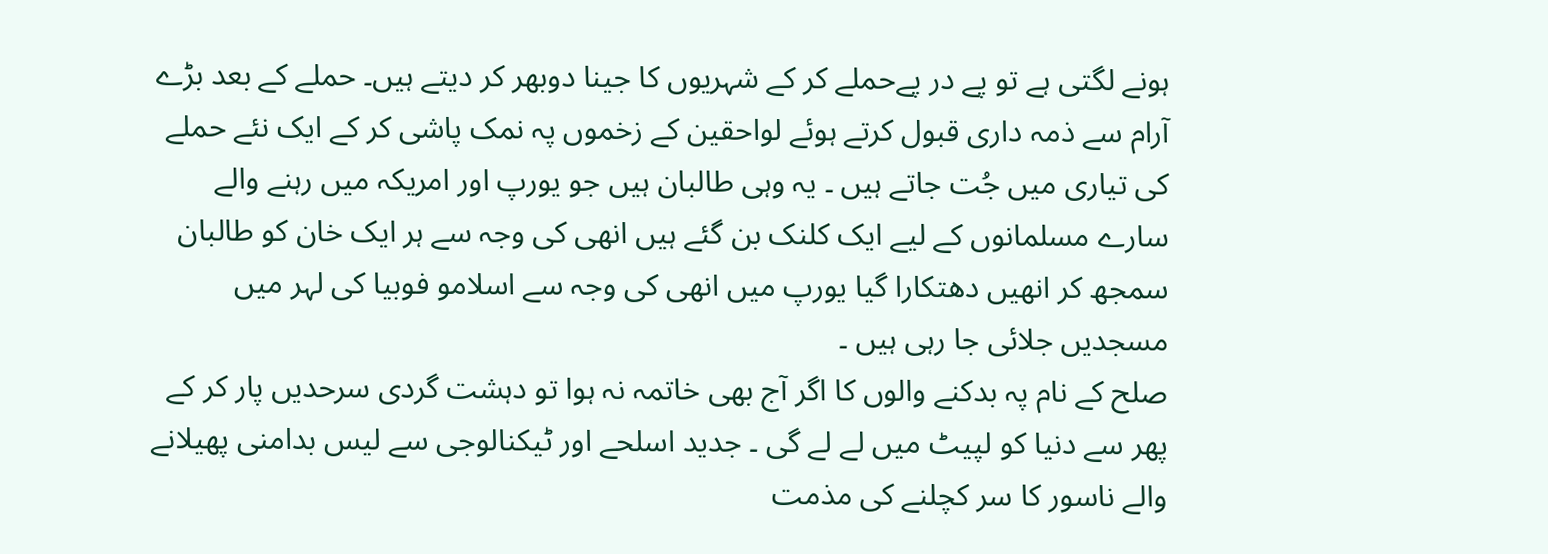ہونے لگتی ہے تو پے در پےحملے کر کے شہریوں کا جینا دوبھر کر دیتے ہیں۔ حملے کے بعد بڑے آرام سے ذمہ داری قبول کرتے ہوئے لواحقین کے زخموں پہ نمک پاشی کر کے ایک نئے حملے کی تیاری میں جُت جاتے ہیں ۔ یہ وہی طالبان ہیں جو یورپ اور امریکہ میں رہنے والے سارے مسلمانوں کے لیے ایک کلنک بن گئے ہیں انھی کی وجہ سے ہر ایک خان کو طالبان سمجھ کر انھیں دھتکارا گیا یورپ میں انھی کی وجہ سے اسلامو فوبیا کی لہر میں مسجدیں جلائی جا رہی ہیں ۔
صلح کے نام پہ بدکنے والوں کا اگر آج بھی خاتمہ نہ ہوا تو دہشت گردی سرحدیں پار کر کے پھر سے دنیا کو لپیٹ میں لے لے گی ۔ جدید اسلحے اور ٹیکنالوجی سے لیس بدامنی پھیلانے والے ناسور کا سر کچلنے کی مذمت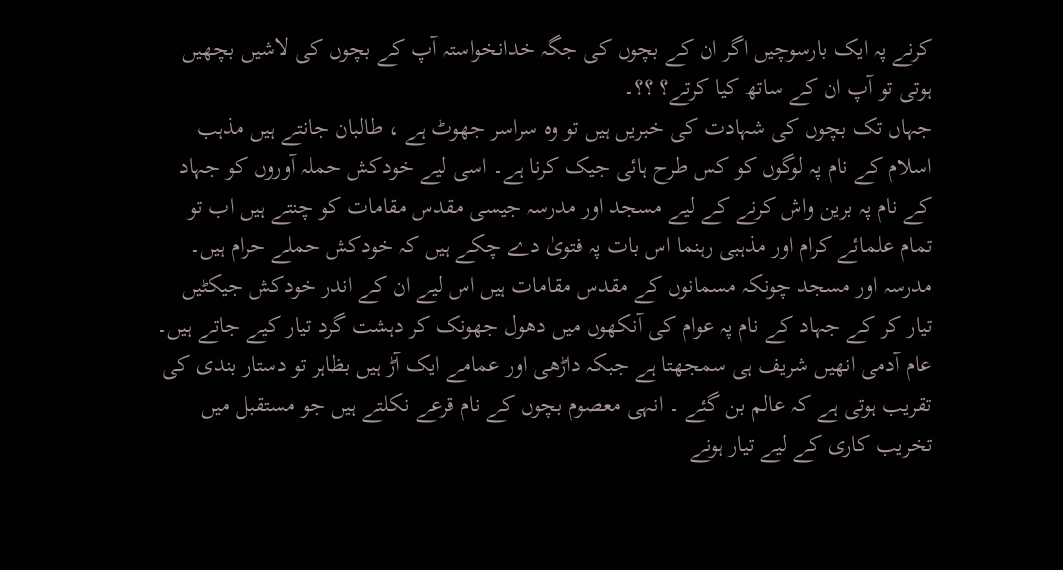کرنے پہ ایک بارسوچیں اگر ان کے بچوں کی جگہ خدانخواستہ آپ کے بچوں کی لاشیں بچھیں ہوتی تو آپ ان کے ساتھ کیا کرتے؟ ؟؟۔
جہاں تک بچوں کی شہادت کی خبریں ہیں تو وہ سراسر جھوٹ ہے ، طالبان جانتے ہیں مذہب اسلام کے نام پہ لوگوں کو کس طرح ہائی جیک کرنا ہے۔ اسی لیے خودکش حملہ آوروں کو جہاد کے نام پہ برین واش کرنے کے لیے مسجد اور مدرسہ جیسی مقدس مقامات کو چنتے ہیں اب تو تمام علمائے کرام اور مذہبی رہنما اس بات پہ فتویٰ دے چکے ہیں کہ خودکش حملے حرام ہیں۔ مدرسہ اور مسجد چونکہ مسمانوں کے مقدس مقامات ہیں اس لیے ان کے اندر خودکش جیکٹیں تیار کر کے جہاد کے نام پہ عوام کی آنکھوں میں دھول جھونک کر دہشت گرد تیار کیے جاتے ہیں۔
عام آدمی انھیں شریف ہی سمجھتا ہے جبکہ داڑھی اور عمامے ایک آڑ ہیں بظاہر تو دستار بندی کی تقریب ہوتی ہے کہ عالم بن گئے ۔ انہی معصوم بچوں کے نام قرعے نکلتے ہیں جو مستقبل میں تخریب کاری کے لیے تیار ہونے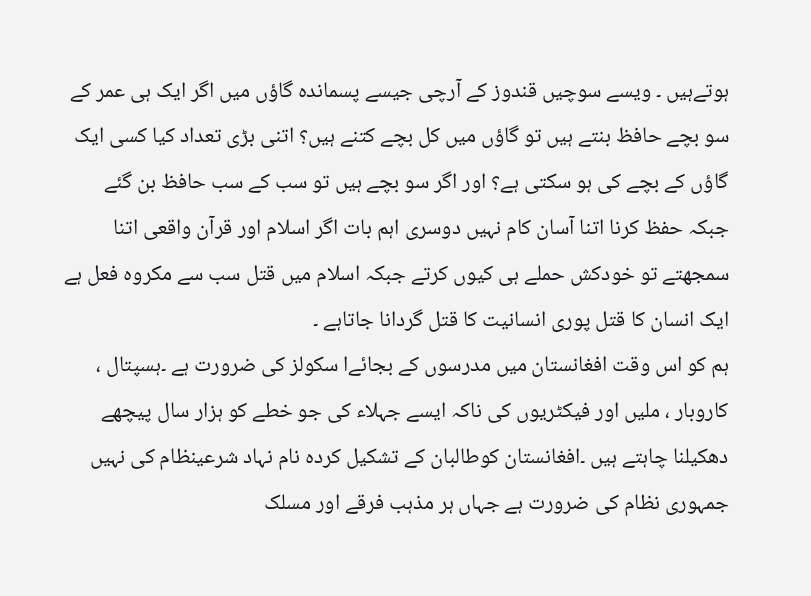ہوتےہیں ۔ ویسے سوچیں قندوز کے آرچی جیسے پسماندہ گاؤں میں اگر ایک ہی عمر کے سو بچے حافظ بنتے ہیں تو گاؤں میں کل بچے کتنے ہیں؟ اتنی بڑی تعداد کیا کسی ایک گاؤں کے بچے کی ہو سکتی ہے؟ اور اگر سو بچے ہیں تو سب کے سب حافظ بن گئے جبکہ حفظ کرنا اتنا آسان کام نہیں دوسری اہم بات اگر اسلام اور قرآن واقعی اتنا سمجھتے تو خودکش حملے ہی کیوں کرتے جبکہ اسلام میں قتل سب سے مکروہ فعل ہے ایک انسان کا قتل پوری انسانیت کا قتل گردانا جاتاہے ۔
ہم کو اس وقت افغانستان میں مدرسوں کے بجائےا سکولز کی ضرورت ہے ۔ہسپتال ، کاروبار ، ملیں اور فیکٹریوں کی ناکہ ایسے جہلاء کی جو خطے کو ہزار سال پیچھے دھکیلنا چاہتے ہیں ۔افغانستان کوطالبان کے تشکیل کردہ نام نہاد شرعینظام کی نہیں جمہوری نظام کی ضرورت ہے جہاں ہر مذہب فرقے اور مسلک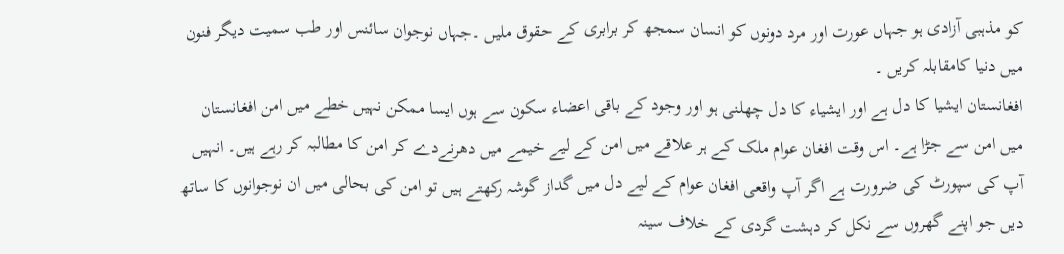کو مذہبی آزادی ہو جہاں عورت اور مرد دونوں کو انسان سمجھ کر برابری کے حقوق ملیں ۔جہاں نوجوان سائنس اور طب سمیت دیگر فنون میں دنیا کامقابلہ کریں ۔
افغانستان ایشیا کا دل ہے اور ایشیاء کا دل چھلنی ہو اور وجود کے باقی اعضاء سکون سے ہوں ایسا ممکن نہیں خطے میں امن افغانستان میں امن سے جڑا ہے۔ اس وقت افغان عوام ملک کے ہر علاقے میں امن کے لیے خیمے میں دھرنےدے کر امن کا مطالبہ کر رہے ہیں۔ انہیں آپ کی سپورٹ کی ضرورت ہے اگر آپ واقعی افغان عوام کے لیے دل میں گداز گوشہ رکھتے ہیں تو امن کی بحالی میں ان نوجوانوں کا ساتھ دیں جو اپنے گھروں سے نکل کر دہشت گردی کے خلاف سینہ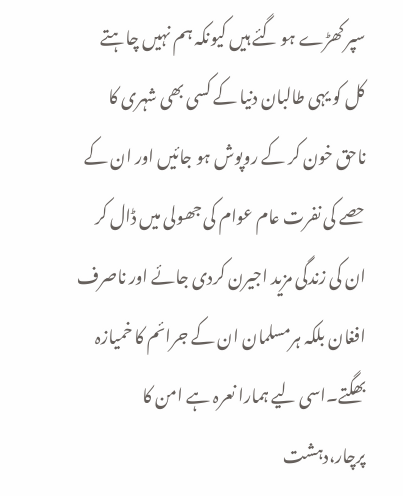سپر کھڑے ہو گئے ہیں کیونکہ ہم نہیں چاہتے کل کو یہی طالبان دنیا کے کسی بھی شہری کا ناحق خون کر کے روپوش ہو جائیں اور ان کے حصے کی نفرت عام عوام کی جھولی میں ڈال کر ان کی زندگی مزید اجیرن کردی جائے اور ناصرف افغان بلکہ ہرمسلمان ان کے جرائم کا خمیازہ بھگتے۔اسی لیے ہمارا نعرہ ہے امن کا پرچار،دہشت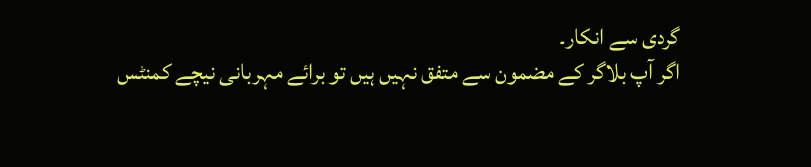گردی سے انکار۔
اگر آپ بلاگر کے مضمون سے متفق نہیں ہیں تو برائے مہربانی نیچے کمنٹس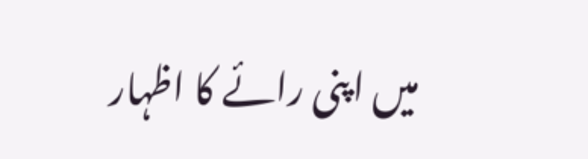میں اپنی رائے کا اظہار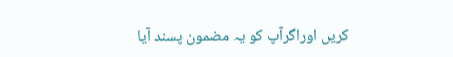کریں اوراگرآپ کو یہ مضمون پسند آیا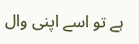ہے تو اسے اپنی وال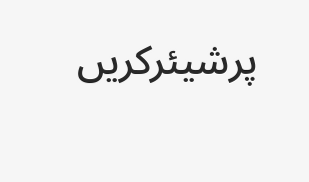پرشیئرکریں